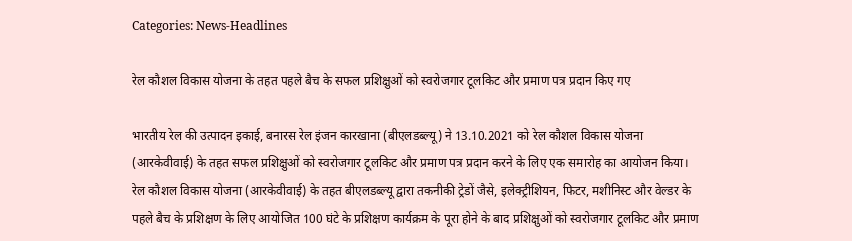Categories: News-Headlines

रेल कौशल विकास योजना के तहत पहले बैच के सफल प्रशिक्षुओं को स्वरोजगार टूलकिट और प्रमाण पत्र प्रदान किए गए

भारतीय रेल की उत्पादन इकाई, बनारस रेल इंजन कारखाना (बीएलडब्ल्यू) ने 13.10.2021 को रेल कौशल विकास योजना (आरकेवीवाई) के तहत सफल प्रशिक्षुओं को स्वरोजगार टूलकिट और प्रमाण पत्र प्रदान करने के लिए एक समारोह का आयोजन किया। रेल कौशल विकास योजना (आरकेवीवाई) के तहत बीएलडब्ल्यू द्वारा तकनीकी ट्रेडों जैसे, इलेक्ट्रीशियन, फिटर, मशीनिस्ट और वेल्डर के पहले बैच के प्रशिक्षण के लिए आयोजित 100 घंटे के प्रशिक्षण कार्यक्रम के पूरा होने के बाद प्रशिक्षुओं को स्वरोजगार टूलकिट और प्रमाण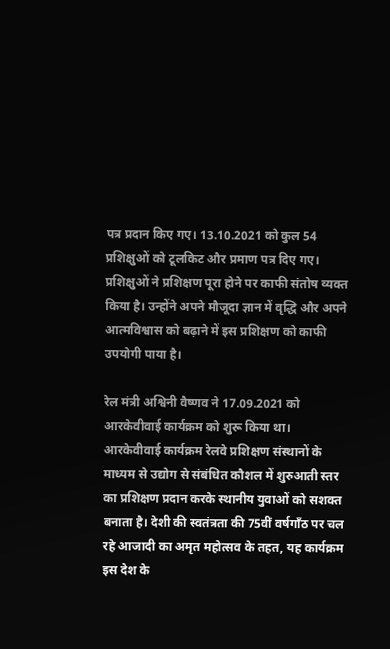पत्र प्रदान किए गए। 13.10.2021 को कुल 54 प्रशिक्षुओं को टूलकिट और प्रमाण पत्र दिए गए। प्रशिक्षुओं ने प्रशिक्षण पूरा होने पर काफी संतोष व्यक्त किया है। उन्होंने अपने मौजूदा ज्ञान में वृद्धि और अपने आत्मविश्वास को बढ़ाने में इस प्रशिक्षण को काफी उपयोगी पाया है।

रेल मंत्री अश्विनी वैष्णव ने 17.09.2021 को आरकेवीवाई कार्यक्रम को शुरू किया था। आरकेवीवाई कार्यक्रम रेलवे प्रशिक्षण संस्थानों के माध्यम से उद्योग से संबंधित कौशल में शुरुआती स्तर का प्रशिक्षण प्रदान करके स्थानीय युवाओं को सशक्त बनाता है। देशी की स्वतंत्रता की 75वीं वर्षगाँठ पर चल रहे आजादी का अमृत महोत्सव के तहत, यह कार्यक्रम इस देश के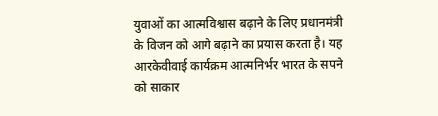युवाओं का आत्मविश्वास बढ़ाने के लिए प्रधानमंत्री के विजन को आगे बढ़ाने का प्रयास करता है। यह आरकेवीवाई कार्यक्रम आत्मनिर्भर भारत के सपने को साकार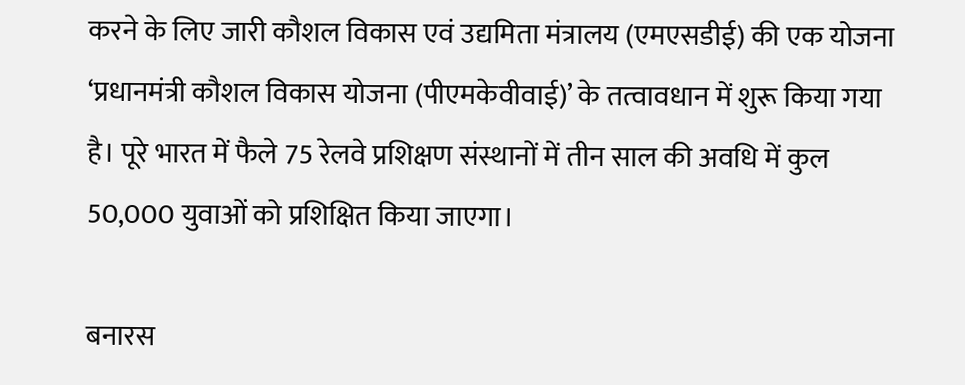करने के लिए जारी कौशल विकास एवं उद्यमिता मंत्रालय (एमएसडीई) की एक योजना ‘प्रधानमंत्री कौशल विकास योजना (पीएमकेवीवाई)’ के तत्वावधान में शुरू किया गया है। पूरे भारत में फैले 75 रेलवे प्रशिक्षण संस्थानों में तीन साल की अवधि में कुल 50,000 युवाओं को प्रशिक्षित किया जाएगा।

बनारस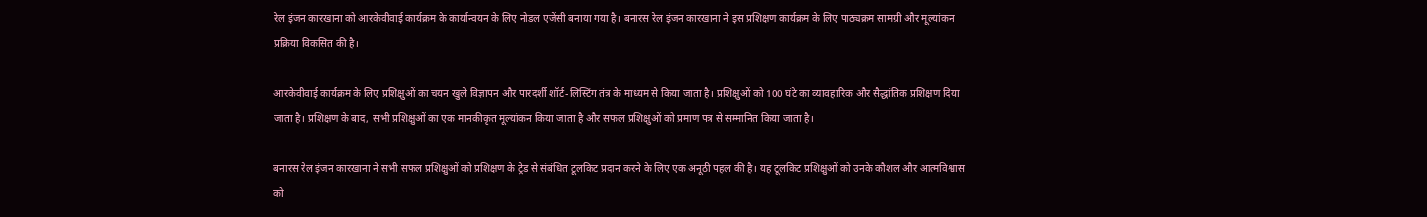रेल इंजन कारखाना को आरकेवीवाई कार्यक्रम के कार्यान्वयन के लिए नोडल एजेंसी बनाया गया है। बनारस रेल इंजन कारखाना ने इस प्रशिक्षण कार्यक्रम के लिए पाठ्यक्रम सामग्री और मूल्यांकन प्रक्रिया विकसित की है।

आरकेवीवाई कार्यक्रम के लिए प्रशिक्षुओं का चयन खुले विज्ञापन और पारदर्शी शॉर्ट-लिस्टिंग तंत्र के माध्यम से किया जाता है। प्रशिक्षुओं को 100 घंटे का व्यावहारिक और सैद्धांतिक प्रशिक्षण दिया जाता है। प्रशिक्षण के बाद, सभी प्रशिक्षुओं का एक मानकीकृत मूल्यांकन किया जाता है और सफल प्रशिक्षुओं को प्रमाण पत्र से सम्मानित किया जाता है।

बनारस रेल इंजन कारखाना ने सभी सफल प्रशिक्षुओं को प्रशिक्षण के ट्रेड से संबंधित टूलकिट प्रदान करने के लिए एक अनूठी पहल की है। यह टूलकिट प्रशिक्षुओं को उनके कौशल और आत्मविश्वास को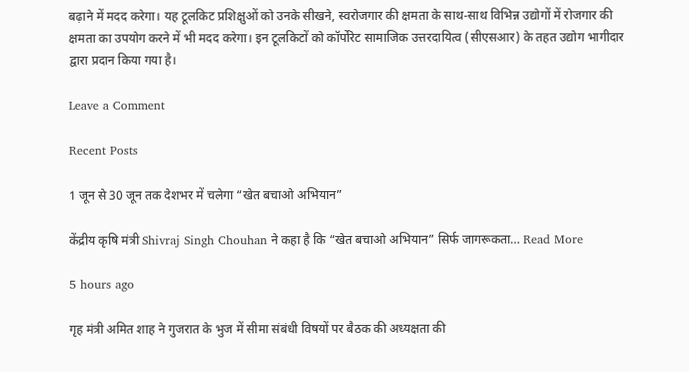बढ़ाने में मदद करेगा। यह टूलकिट प्रशिक्षुओं को उनके सीखने, स्वरोजगार की क्षमता के साथ-साथ विभिन्न उद्योगों में रोजगार की क्षमता का उपयोग करने में भी मदद करेगा। इन टूलकिटों को कॉर्पोरेट सामाजिक उत्तरदायित्व (सीएसआर) के तहत उद्योग भागीदार द्वारा प्रदान किया गया है।

Leave a Comment

Recent Posts

1 जून से 30 जून तक देशभर में चलेगा “खेत बचाओ अभियान”

केंद्रीय कृषि मंत्री Shivraj Singh Chouhan ने कहा है कि “खेत बचाओ अभियान” सिर्फ जागरूकता… Read More

5 hours ago

गृह मंत्री अमित शाह ने गुजरात के भुज में सीमा संबंधी विषयों पर बैठक की अध्यक्षता की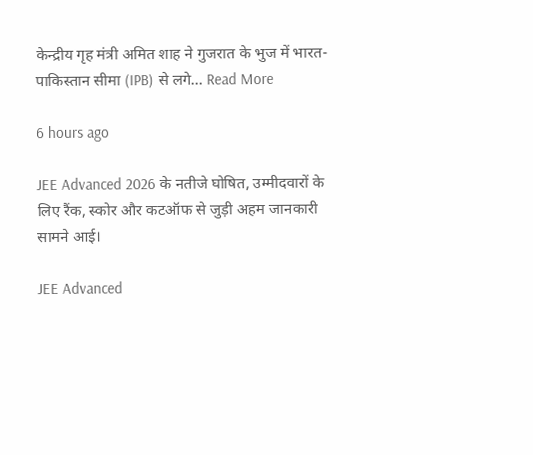केन्द्रीय गृह मंत्री अमित शाह ने गुजरात के भुज में भारत-पाकिस्तान सीमा (IPB) से लगे… Read More

6 hours ago

JEE Advanced 2026 के नतीजे घोषित, उम्मीदवारों के लिए रैंक, स्कोर और कटऑफ से जुड़ी अहम जानकारी सामने आई।

JEE Advanced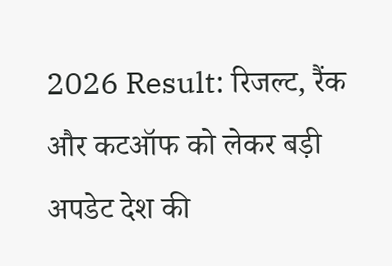2026 Result: रिजल्ट, रैंक और कटऑफ को लेकर बड़ी अपडेट देश की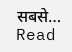सबसे… Read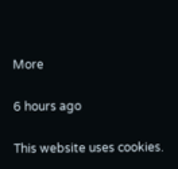More

6 hours ago

This website uses cookies.